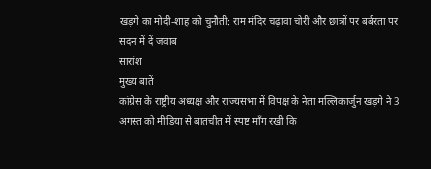खड़गे का मोदी-शाह को चुनौती: राम मंदिर चढ़ावा चोरी और छात्रों पर बर्बरता पर सदन में दें जवाब
सारांश
मुख्य बातें
कांग्रेस के राष्ट्रीय अध्यक्ष और राज्यसभा में विपक्ष के नेता मल्लिकार्जुन खड़गे ने 3 अगस्त को मीडिया से बातचीत में स्पष्ट माँग रखी कि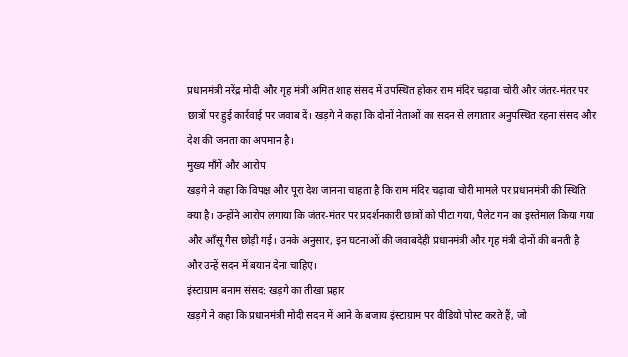प्रधानमंत्री नरेंद्र मोदी और गृह मंत्री अमित शाह संसद में उपस्थित होकर राम मंदिर चढ़ावा चोरी और जंतर-मंतर पर छात्रों पर हुई कार्रवाई पर जवाब दें। खड़गे ने कहा कि दोनों नेताओं का सदन से लगातार अनुपस्थित रहना संसद और देश की जनता का अपमान है।
मुख्य माँगें और आरोप
खड़गे ने कहा कि विपक्ष और पूरा देश जानना चाहता है कि राम मंदिर चढ़ावा चोरी मामले पर प्रधानमंत्री की स्थिति क्या है। उन्होंने आरोप लगाया कि जंतर-मंतर पर प्रदर्शनकारी छात्रों को पीटा गया, पैलेट गन का इस्तेमाल किया गया और आँसू गैस छोड़ी गई। उनके अनुसार, इन घटनाओं की जवाबदेही प्रधानमंत्री और गृह मंत्री दोनों की बनती है और उन्हें सदन में बयान देना चाहिए।
इंस्टाग्राम बनाम संसद: खड़गे का तीखा प्रहार
खड़गे ने कहा कि प्रधानमंत्री मोदी सदन में आने के बजाय इंस्टाग्राम पर वीडियो पोस्ट करते हैं, जो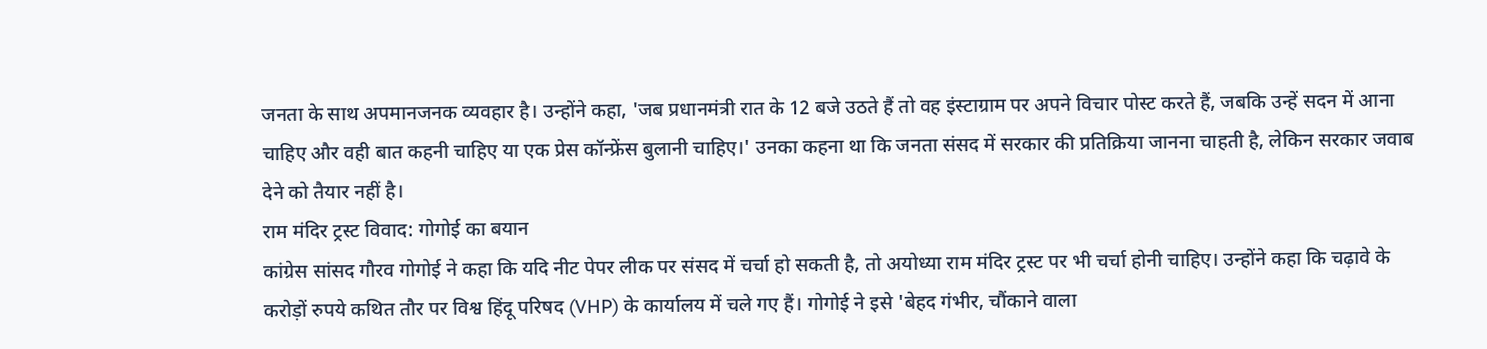जनता के साथ अपमानजनक व्यवहार है। उन्होंने कहा, 'जब प्रधानमंत्री रात के 12 बजे उठते हैं तो वह इंस्टाग्राम पर अपने विचार पोस्ट करते हैं, जबकि उन्हें सदन में आना चाहिए और वही बात कहनी चाहिए या एक प्रेस कॉन्फ्रेंस बुलानी चाहिए।' उनका कहना था कि जनता संसद में सरकार की प्रतिक्रिया जानना चाहती है, लेकिन सरकार जवाब देने को तैयार नहीं है।
राम मंदिर ट्रस्ट विवाद: गोगोई का बयान
कांग्रेस सांसद गौरव गोगोई ने कहा कि यदि नीट पेपर लीक पर संसद में चर्चा हो सकती है, तो अयोध्या राम मंदिर ट्रस्ट पर भी चर्चा होनी चाहिए। उन्होंने कहा कि चढ़ावे के करोड़ों रुपये कथित तौर पर विश्व हिंदू परिषद (VHP) के कार्यालय में चले गए हैं। गोगोई ने इसे 'बेहद गंभीर, चौंकाने वाला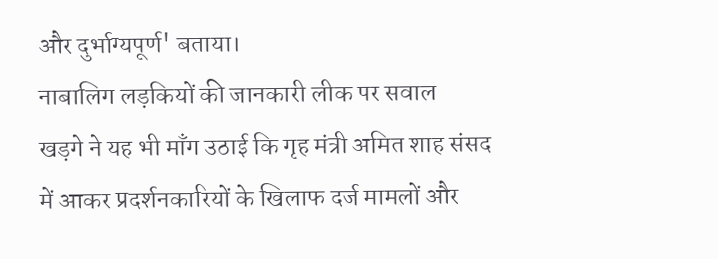और दुर्भाग्यपूर्ण' बताया।
नाबालिग लड़कियों की जानकारी लीक पर सवाल
खड़गे ने यह भी माँग उठाई कि गृह मंत्री अमित शाह संसद में आकर प्रदर्शनकारियों के खिलाफ दर्ज मामलों और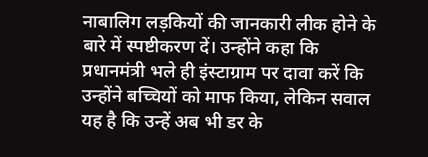नाबालिग लड़कियों की जानकारी लीक होने के बारे में स्पष्टीकरण दें। उन्होंने कहा कि प्रधानमंत्री भले ही इंस्टाग्राम पर दावा करें कि उन्होंने बच्चियों को माफ किया, लेकिन सवाल यह है कि उन्हें अब भी डर के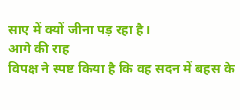साए में क्यों जीना पड़ रहा है।
आगे की राह
विपक्ष ने स्पष्ट किया है कि वह सदन में बहस के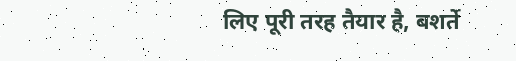लिए पूरी तरह तैयार है, बशर्ते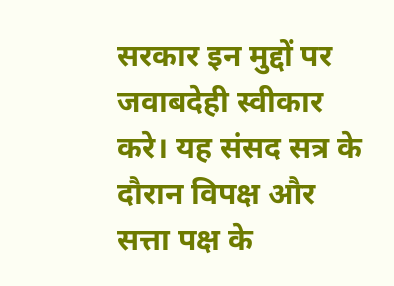सरकार इन मुद्दों पर जवाबदेही स्वीकार करे। यह संसद सत्र के दौरान विपक्ष और सत्ता पक्ष के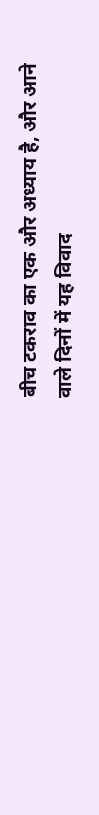बीच टकराव का एक और अध्याय है, और आने वाले दिनों में यह विवाद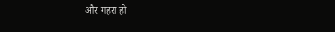और गहरा हो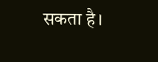सकता है।